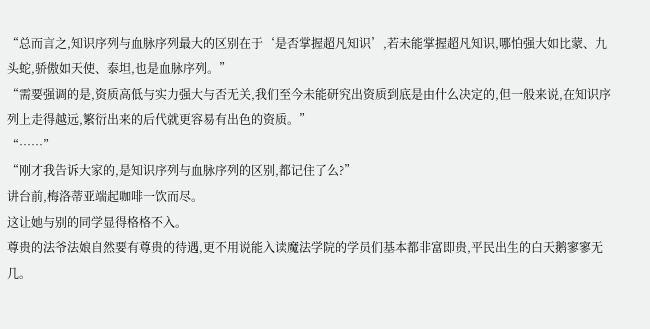“总而言之,知识序列与血脉序列最大的区别在于‘是否掌握超凡知识’,若未能掌握超凡知识,哪怕强大如比蒙、九头蛇,骄傲如天使、泰坦,也是血脉序列。”
“需要强调的是,资质高低与实力强大与否无关,我们至今未能研究出资质到底是由什么决定的,但一般来说,在知识序列上走得越远,繁衍出来的后代就更容易有出色的资质。”
“……”
“刚才我告诉大家的,是知识序列与血脉序列的区别,都记住了么?”
讲台前,梅洛蒂亚端起咖啡一饮而尽。
这让她与别的同学显得格格不入。
尊贵的法爷法娘自然要有尊贵的待遇,更不用说能入读魔法学院的学员们基本都非富即贵,平民出生的白天鹅寥寥无几。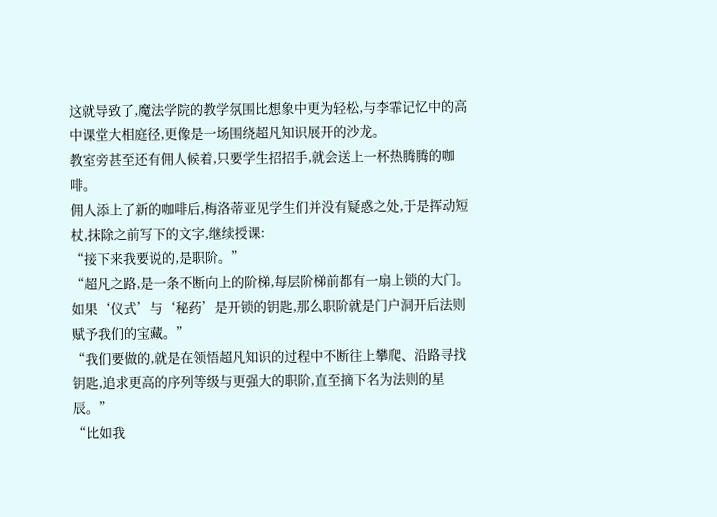这就导致了,魔法学院的教学氛围比想象中更为轻松,与李霏记忆中的高中课堂大相庭径,更像是一场围绕超凡知识展开的沙龙。
教室旁甚至还有佣人候着,只要学生招招手,就会送上一杯热腾腾的咖啡。
佣人添上了新的咖啡后,梅洛蒂亚见学生们并没有疑惑之处,于是挥动短杖,抹除之前写下的文字,继续授课:
“接下来我要说的,是职阶。”
“超凡之路,是一条不断向上的阶梯,每层阶梯前都有一扇上锁的大门。如果‘仪式’与‘秘药’是开锁的钥匙,那么职阶就是门户洞开后法则赋予我们的宝藏。”
“我们要做的,就是在领悟超凡知识的过程中不断往上攀爬、沿路寻找钥匙,追求更高的序列等级与更强大的职阶,直至摘下名为法则的星辰。”
“比如我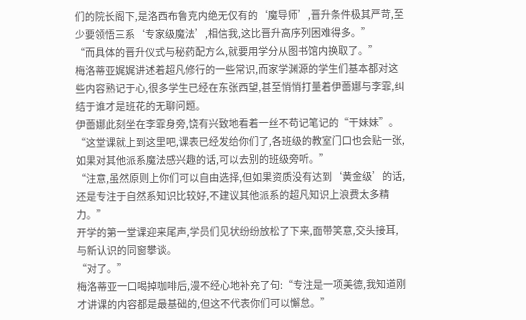们的院长阁下,是洛西布鲁克内绝无仅有的‘魔导师’,晋升条件极其严苛,至少要领悟三系‘专家级魔法’,相信我,这比晋升高序列困难得多。”
“而具体的晋升仪式与秘药配方么,就要用学分从图书馆内换取了。”
梅洛蒂亚娓娓讲述着超凡修行的一些常识,而家学渊源的学生们基本都对这些内容熟记于心,很多学生已经在东张西望,甚至悄悄打量着伊蕾娜与李霏,纠结于谁才是班花的无聊问题。
伊蕾娜此刻坐在李霏身旁,饶有兴致地看着一丝不苟记笔记的“干妹妹”。
“这堂课就上到这里吧,课表已经发给你们了,各班级的教室门口也会贴一张,如果对其他派系魔法感兴趣的话,可以去别的班级旁听。”
“注意,虽然原则上你们可以自由选择,但如果资质没有达到‘黄金级’的话,还是专注于自然系知识比较好,不建议其他派系的超凡知识上浪费太多精力。”
开学的第一堂课迎来尾声,学员们见状纷纷放松了下来,面带笑意,交头接耳,与新认识的同窗攀谈。
“对了。”
梅洛蒂亚一口喝掉咖啡后,漫不经心地补充了句:“专注是一项美德,我知道刚才讲课的内容都是最基础的,但这不代表你们可以懈怠。”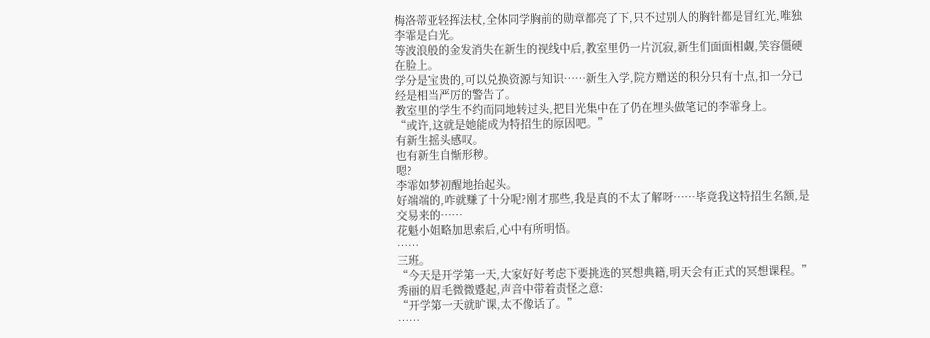梅洛蒂亚轻挥法杖,全体同学胸前的勋章都亮了下,只不过别人的胸针都是冒红光,唯独李霏是白光。
等波浪般的金发消失在新生的视线中后,教室里仍一片沉寂,新生们面面相觑,笑容僵硬在脸上。
学分是宝贵的,可以兑换资源与知识……新生入学,院方赠送的积分只有十点,扣一分已经是相当严厉的警告了。
教室里的学生不约而同地转过头,把目光集中在了仍在埋头做笔记的李霏身上。
“或许,这就是她能成为特招生的原因吧。”
有新生摇头感叹。
也有新生自惭形秽。
嗯?
李霏如梦初醒地抬起头。
好端端的,咋就赚了十分呢?刚才那些,我是真的不太了解呀……毕竟我这特招生名额,是交易来的……
花魁小姐略加思索后,心中有所明悟。
……
三班。
“今天是开学第一天,大家好好考虑下要挑选的冥想典籍,明天会有正式的冥想课程。”
秀丽的眉毛微微蹙起,声音中带着责怪之意:
“开学第一天就旷课,太不像话了。”
……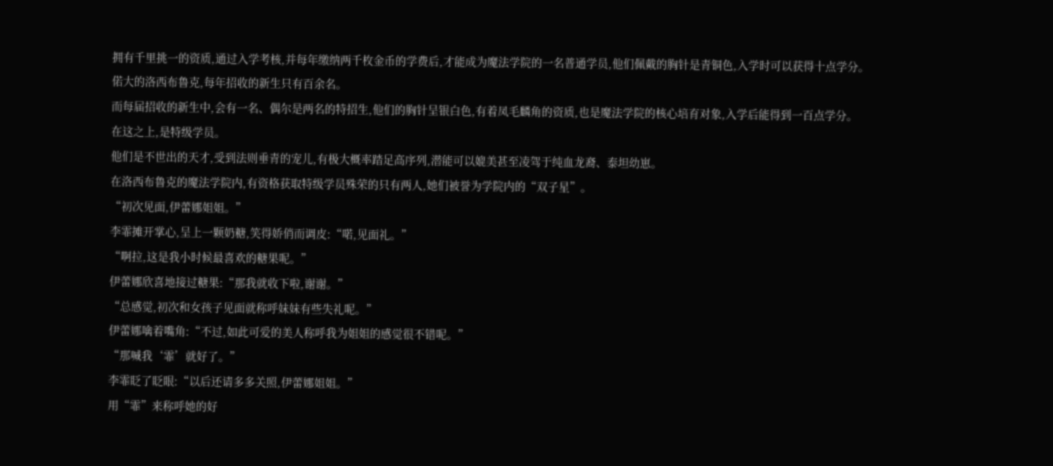拥有千里挑一的资质,通过入学考核,并每年缴纳两千枚金币的学费后,才能成为魔法学院的一名普通学员,他们佩戴的胸针是青铜色,入学时可以获得十点学分。
偌大的洛西布鲁克,每年招收的新生只有百余名。
而每届招收的新生中,会有一名、偶尔是两名的特招生,他们的胸针呈银白色,有着凤毛麟角的资质,也是魔法学院的核心培育对象,入学后能得到一百点学分。
在这之上,是特级学员。
他们是不世出的天才,受到法则垂青的宠儿,有极大概率踏足高序列,潜能可以媲美甚至凌驾于纯血龙裔、泰坦幼崽。
在洛西布鲁克的魔法学院内,有资格获取特级学员殊荣的只有两人,她们被誉为学院内的“双子星”。
“初次见面,伊蕾娜姐姐。”
李霏摊开掌心,呈上一颗奶糖,笑得娇俏而调皮:“喏,见面礼。”
“啊拉,这是我小时候最喜欢的糖果呢。”
伊蕾娜欣喜地接过糖果:“那我就收下啦,谢谢。”
“总感觉,初次和女孩子见面就称呼妹妹有些失礼呢。”
伊蕾娜噙着嘴角:“不过,如此可爱的美人称呼我为姐姐的感觉很不错呢。”
“那喊我‘霏’就好了。”
李霏眨了眨眼:“以后还请多多关照,伊蕾娜姐姐。”
用“霏”来称呼她的好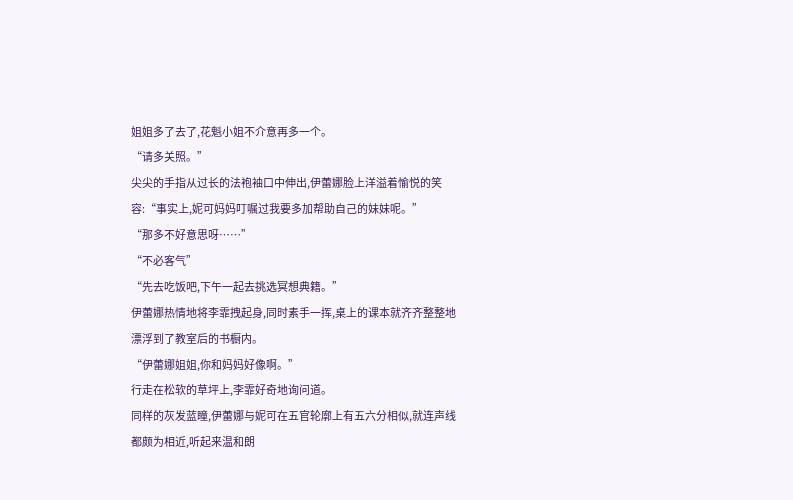姐姐多了去了,花魁小姐不介意再多一个。
“请多关照。”
尖尖的手指从过长的法袍袖口中伸出,伊蕾娜脸上洋溢着愉悦的笑容:“事实上,妮可妈妈叮嘱过我要多加帮助自己的妹妹呢。”
“那多不好意思呀……”
“不必客气”
“先去吃饭吧,下午一起去挑选冥想典籍。”
伊蕾娜热情地将李霏拽起身,同时素手一挥,桌上的课本就齐齐整整地漂浮到了教室后的书橱内。
“伊蕾娜姐姐,你和妈妈好像啊。”
行走在松软的草坪上,李霏好奇地询问道。
同样的灰发蓝瞳,伊蕾娜与妮可在五官轮廓上有五六分相似,就连声线都颇为相近,听起来温和朗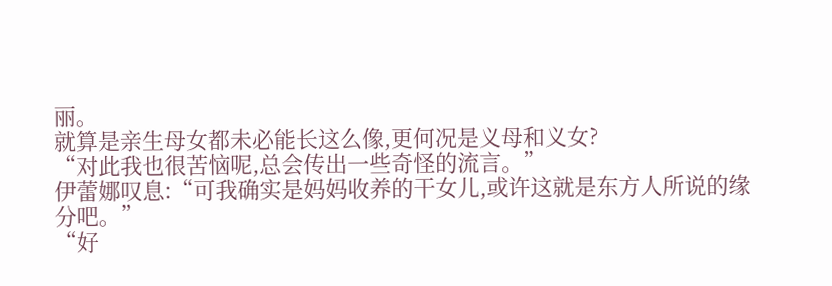丽。
就算是亲生母女都未必能长这么像,更何况是义母和义女?
“对此我也很苦恼呢,总会传出一些奇怪的流言。”
伊蕾娜叹息:“可我确实是妈妈收养的干女儿,或许这就是东方人所说的缘分吧。”
“好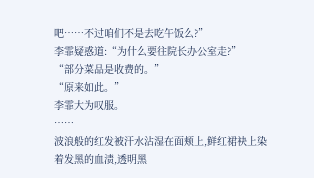吧……不过咱们不是去吃午饭么?”
李霏疑惑道:“为什么要往院长办公室走?”
“部分菜品是收费的。”
“原来如此。”
李霏大为叹服。
……
波浪般的红发被汗水沾湿在面颊上,鲜红裙袂上染着发黑的血渍,透明黑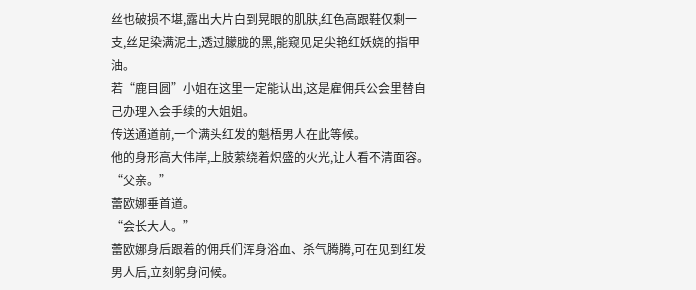丝也破损不堪,露出大片白到晃眼的肌肤,红色高跟鞋仅剩一支,丝足染满泥土,透过朦胧的黑,能窥见足尖艳红妖娆的指甲油。
若“鹿目圆”小姐在这里一定能认出,这是雇佣兵公会里替自己办理入会手续的大姐姐。
传送通道前,一个满头红发的魁梧男人在此等候。
他的身形高大伟岸,上肢萦绕着炽盛的火光,让人看不清面容。
“父亲。”
蕾欧娜垂首道。
“会长大人。”
蕾欧娜身后跟着的佣兵们浑身浴血、杀气腾腾,可在见到红发男人后,立刻躬身问候。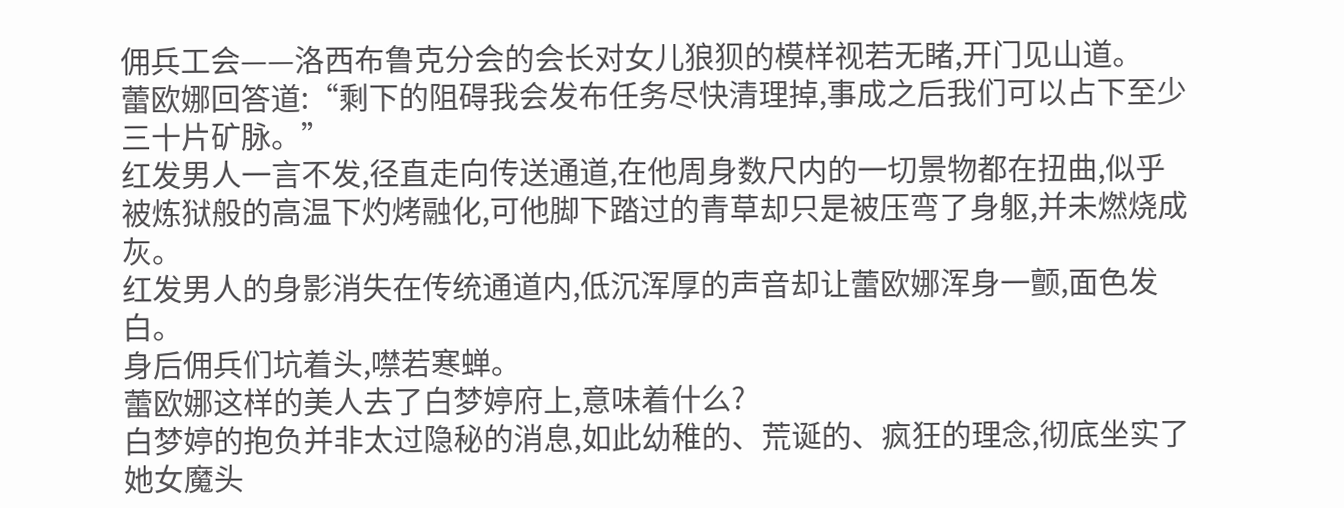佣兵工会——洛西布鲁克分会的会长对女儿狼狈的模样视若无睹,开门见山道。
蕾欧娜回答道:“剩下的阻碍我会发布任务尽快清理掉,事成之后我们可以占下至少三十片矿脉。”
红发男人一言不发,径直走向传送通道,在他周身数尺内的一切景物都在扭曲,似乎被炼狱般的高温下灼烤融化,可他脚下踏过的青草却只是被压弯了身躯,并未燃烧成灰。
红发男人的身影消失在传统通道内,低沉浑厚的声音却让蕾欧娜浑身一颤,面色发白。
身后佣兵们坑着头,噤若寒蝉。
蕾欧娜这样的美人去了白梦婷府上,意味着什么?
白梦婷的抱负并非太过隐秘的消息,如此幼稚的、荒诞的、疯狂的理念,彻底坐实了她女魔头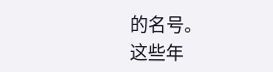的名号。
这些年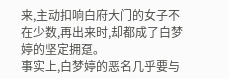来,主动扣响白府大门的女子不在少数,再出来时,却都成了白梦婷的坚定拥趸。
事实上,白梦婷的恶名几乎要与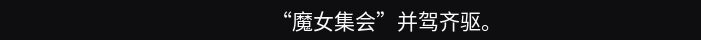“魔女集会”并驾齐驱。